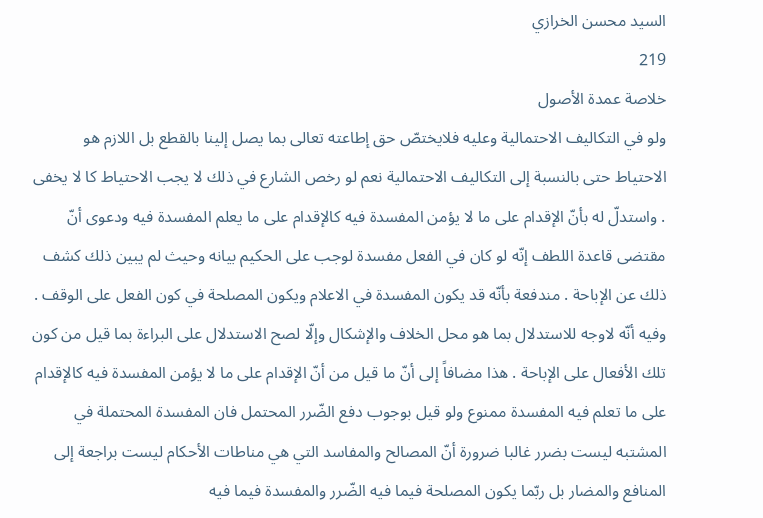السيد محسن الخرازي
219
خلاصة عمدة الأصول
ولو في التكاليف الاحتمالية وعليه فلايختصّ حق إطاعته تعالى بما يصل إلينا بالقطع بل اللازم هو الاحتياط حتى بالنسبة إلى التكاليف الاحتمالية نعم لو رخص الشارع في ذلك لا يجب الاحتياط كا لا يخفى . واستدلّ له بأنّ الإقدام على ما لا يؤمن المفسدة فيه كالإقدام على ما يعلم المفسدة فيه ودعوى أنّ مقتضى قاعدة اللطف إنّه لو كان في الفعل مفسدة لوجب على الحكيم بيانه وحيث لم يبين ذلك كشف ذلك عن الإباحة . مندفعة بأنّه قد يكون المفسدة في الاعلام ويكون المصلحة في كون الفعل على الوقف . وفيه أنّه لاوجه للاستدلال بما هو محل الخلاف والإشكال وإلّا لصح الاستدلال على البراءة بما قيل من كون تلك الأفعال على الإباحة . هذا مضافاً إلى أنّ ما قيل من أنّ الإقدام على ما لا يؤمن المفسدة فيه كالإقدام على ما تعلم فيه المفسدة ممنوع ولو قيل بوجوب دفع الضّرر المحتمل فان المفسدة المحتملة في المشتبه ليست بضرر غالبا ضرورة أنّ المصالح والمفاسد التي هي مناطات الأحكام ليست براجعة إلى المنافع والمضار بل ربّما يكون المصلحة فيما فيه الضّرر والمفسدة فيما فيه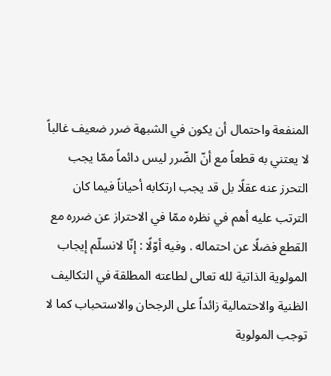المنفعة واحتمال أن يكون في الشبهة ضرر ضعيف غالباً لا يعتني به قطعاً مع أنّ الضّرر ليس دائماً ممّا يجب التحرز عنه عقلًا بل قد يجب ارتكابه أحياناً فيما كان الترتب عليه أهم في نظره ممّا في الاحتراز عن ضرره مع القطع فضلًا عن احتماله . وفيه أوّلًا : إنّا لانسلّم إيجاب المولوية الذاتية لله تعالى لطاعته المطلقة في التكاليف الظنية والاحتمالية زائداً على الرجحان والاستحباب كما لا توجب المولوية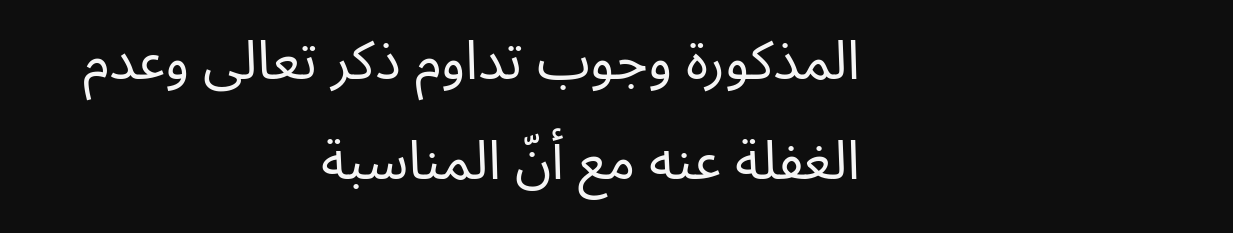المذكورة وجوب تداوم ذكر تعالى وعدم الغفلة عنه مع أنّ المناسبة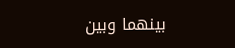بينهما وبين